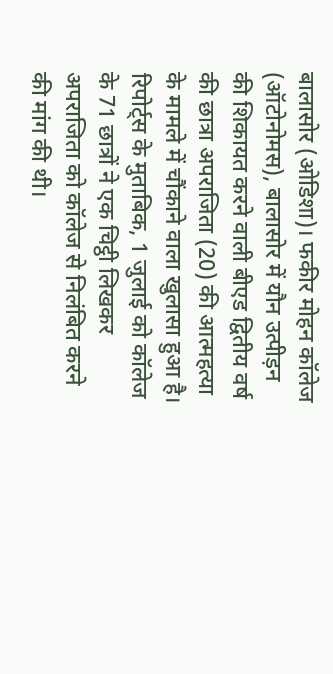बालासोर (ओडिशा)। फकीर मोहन कॉलेज (ऑटोनोमस), बालासोर में यौन उत्पीड़न की शिकायत करने वाली बीएड द्वितीय वर्ष की छात्रा अपराजिता (20) की आत्महत्या के मामले में चौंकाने वाला खुलासा हुआ है। रिपोर्ट्स के मुताबिक, 1 जुलाई को कॉलेज के 71 छात्रों ने एक चिट्ठी लिखकर अपराजिता को कॉलेज से निलंबित करने की मांग की थी।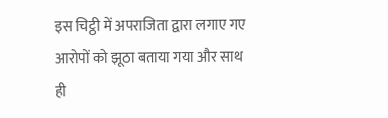इस चिट्ठी में अपराजिता द्वारा लगाए गए आरोपों को झूठा बताया गया और साथ ही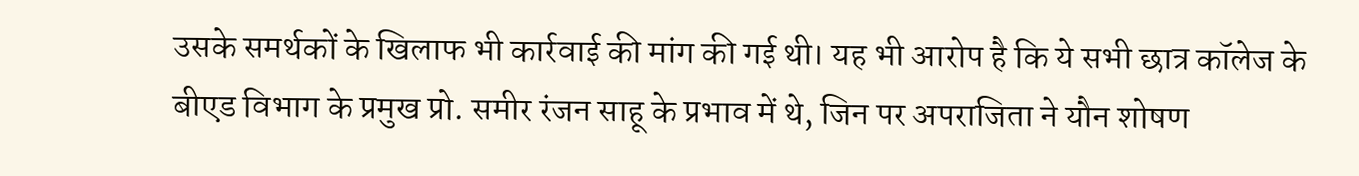उसके समर्थकों के खिलाफ भी कार्रवाई की मांग की गई थी। यह भी आरोप है कि ये सभी छात्र कॉलेज के बीएड विभाग के प्रमुख प्रो. समीर रंजन साहू के प्रभाव में थे, जिन पर अपराजिता ने यौन शोषण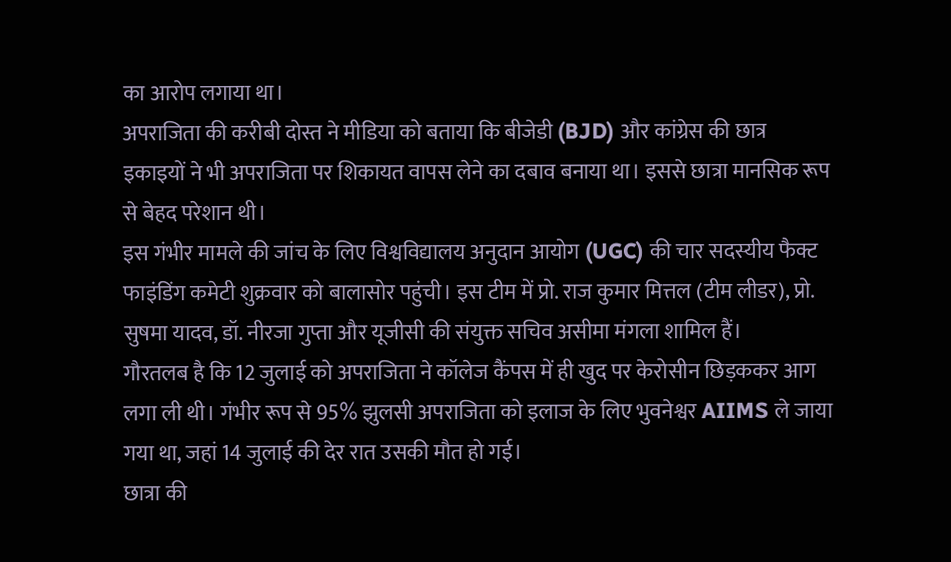का आरोप लगाया था।
अपराजिता की करीबी दोस्त ने मीडिया को बताया कि बीजेडी (BJD) और कांग्रेस की छात्र इकाइयों ने भी अपराजिता पर शिकायत वापस लेने का दबाव बनाया था। इससे छात्रा मानसिक रूप से बेहद परेशान थी।
इस गंभीर मामले की जांच के लिए विश्वविद्यालय अनुदान आयोग (UGC) की चार सदस्यीय फैक्ट फाइंडिंग कमेटी शुक्रवार को बालासोर पहुंची। इस टीम में प्रो. राज कुमार मित्तल (टीम लीडर), प्रो. सुषमा यादव, डॉ. नीरजा गुप्ता और यूजीसी की संयुक्त सचिव असीमा मंगला शामिल हैं।
गौरतलब है कि 12 जुलाई को अपराजिता ने कॉलेज कैंपस में ही खुद पर केरोसीन छिड़ककर आग लगा ली थी। गंभीर रूप से 95% झुलसी अपराजिता को इलाज के लिए भुवनेश्वर AIIMS ले जाया गया था, जहां 14 जुलाई की देर रात उसकी मौत हो गई।
छात्रा की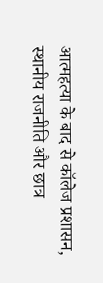आत्महत्या के बाद से कॉलेज प्रशासन, स्थानीय राजनीति और छात्र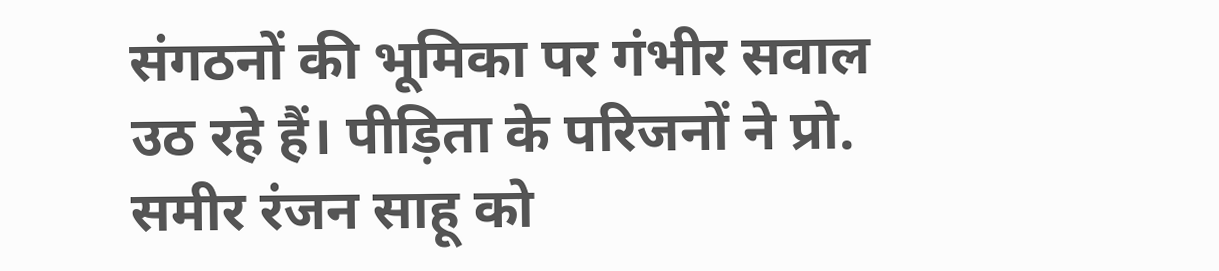संगठनों की भूमिका पर गंभीर सवाल उठ रहे हैं। पीड़िता के परिजनों ने प्रो. समीर रंजन साहू को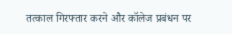तत्काल गिरफ्तार करने और कॉलेज प्रबंधन पर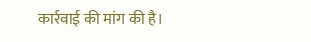कार्रवाई की मांग की है।